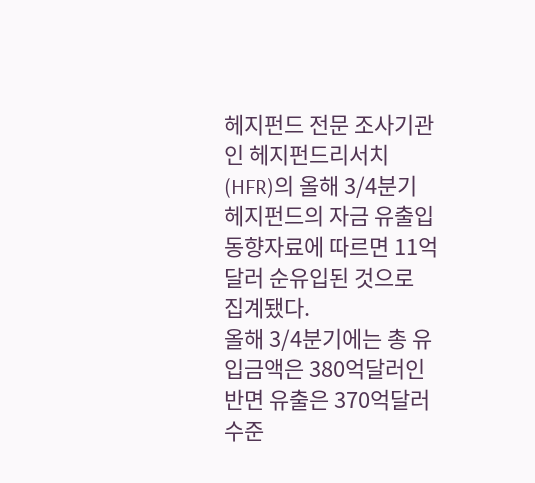헤지펀드 전문 조사기관인 헤지펀드리서치(HFR)의 올해 3/4분기 헤지펀드의 자금 유출입 동향자료에 따르면 11억달러 순유입된 것으로 집계됐다.
올해 3/4분기에는 총 유입금액은 380억달러인 반면 유출은 370억달러 수준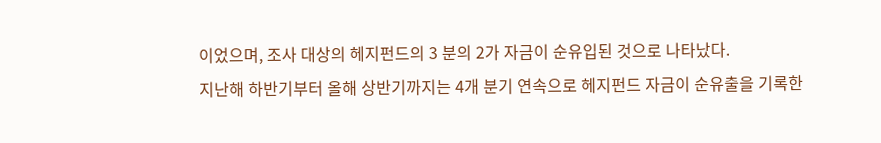이었으며, 조사 대상의 헤지펀드의 3 분의 2가 자금이 순유입된 것으로 나타났다.
지난해 하반기부터 올해 상반기까지는 4개 분기 연속으로 헤지펀드 자금이 순유출을 기록한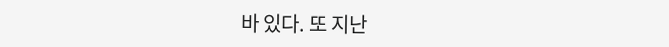바 있다. 또 지난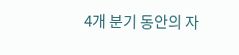4개 분기 동안의 자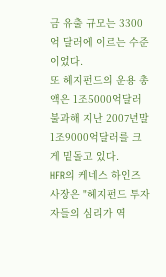금 유출 규모는 3300억 달러에 이르는 수준이었다.
또 헤지펀드의 운용 총액은 1조5000억달러 불과해 지난 2007년말 1조9000억달러를 크게 밑돌고 있다.
HFR의 케네스 하인즈 사장은 "헤지펀드 투자자들의 심리가 역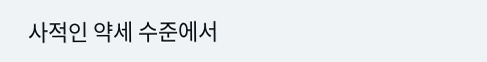사적인 약세 수준에서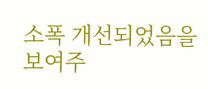소폭 개선되었음을 보여주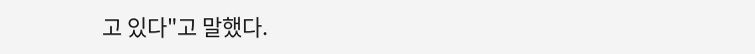고 있다"고 말했다.